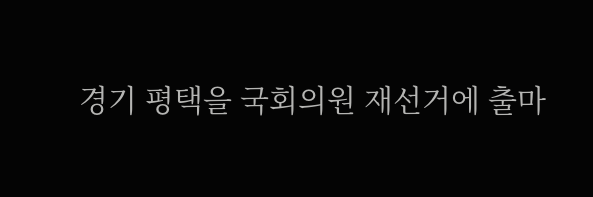경기 평택을 국회의원 재선거에 출마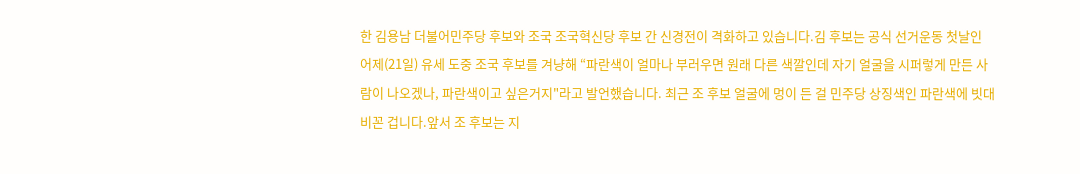한 김용남 더불어민주당 후보와 조국 조국혁신당 후보 간 신경전이 격화하고 있습니다.김 후보는 공식 선거운동 첫날인 어제(21일) 유세 도중 조국 후보를 겨냥해 “파란색이 얼마나 부러우면 원래 다른 색깔인데 자기 얼굴을 시퍼렇게 만든 사람이 나오겠나, 파란색이고 싶은거지"라고 발언했습니다. 최근 조 후보 얼굴에 멍이 든 걸 민주당 상징색인 파란색에 빗대 비꼰 겁니다.앞서 조 후보는 지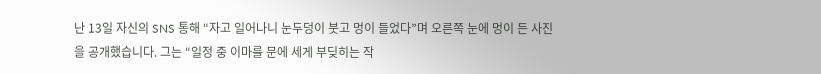난 13일 자신의 SNS 통해 “자고 일어나니 눈두덩이 붓고 멍이 들었다”며 오른쪽 눈에 멍이 든 사진을 공개했습니다. 그는 “일정 중 이마를 문에 세게 부딪히는 작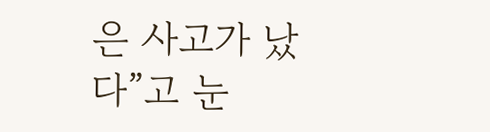은 사고가 났다”고 눈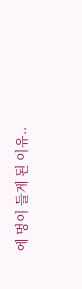에 멍이 들게 된 이유..